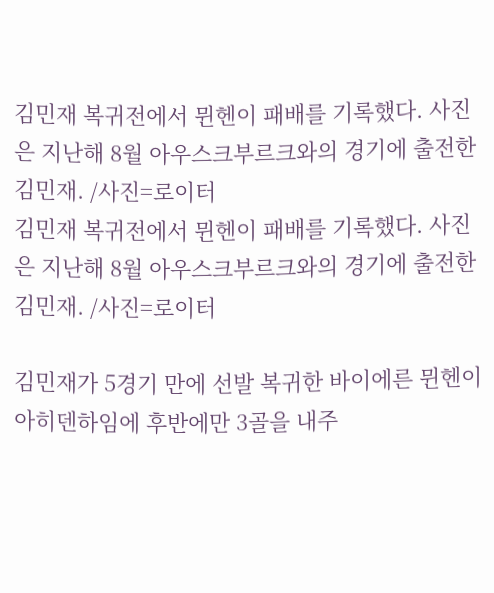김민재 복귀전에서 뮌헨이 패배를 기록했다. 사진은 지난해 8월 아우스크부르크와의 경기에 출전한 김민재. /사진=로이터
김민재 복귀전에서 뮌헨이 패배를 기록했다. 사진은 지난해 8월 아우스크부르크와의 경기에 출전한 김민재. /사진=로이터

김민재가 5경기 만에 선발 복귀한 바이에른 뮌헨이 아히덴하임에 후반에만 3골을 내주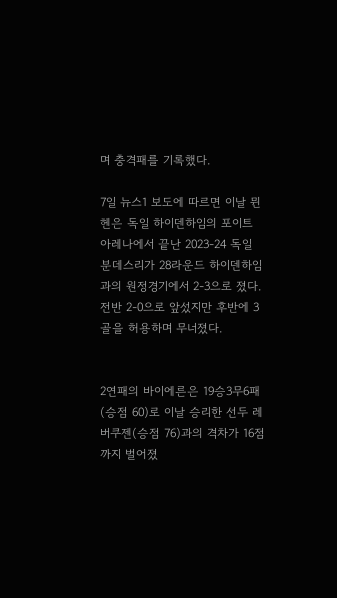며 충격패를 기록했다.

7일 뉴스1 보도에 따르면 이날 뮌헨은 독일 하이덴하임의 포이트 아레나에서 끝난 2023-24 독일 분데스리가 28라운드 하이덴하임과의 원정경기에서 2-3으로 졌다. 전반 2-0으로 앞섰지만 후반에 3골을 허용하며 무너졌다.


2연패의 바이에른은 19승3무6패(승점 60)로 이날 승리한 선두 레버쿠젠(승점 76)과의 격차가 16점까지 벌어졌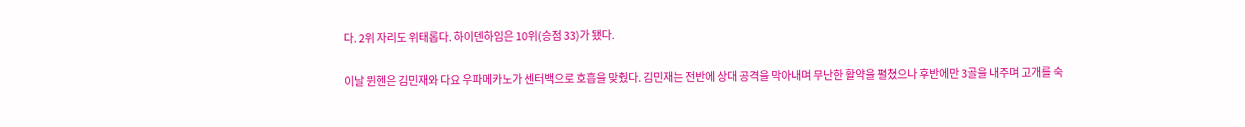다. 2위 자리도 위태롭다. 하이덴하임은 10위(승점 33)가 됐다.

이날 뮌헨은 김민재와 다요 우파메카노가 센터백으로 호흡을 맞췄다. 김민재는 전반에 상대 공격을 막아내며 무난한 활약을 펼쳤으나 후반에만 3골을 내주며 고개를 숙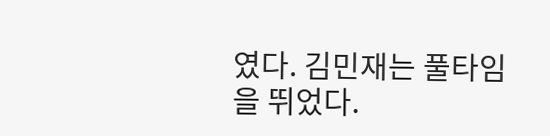였다. 김민재는 풀타임을 뛰었다.